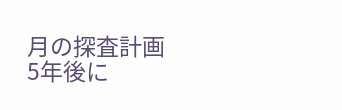月の探査計画5年後に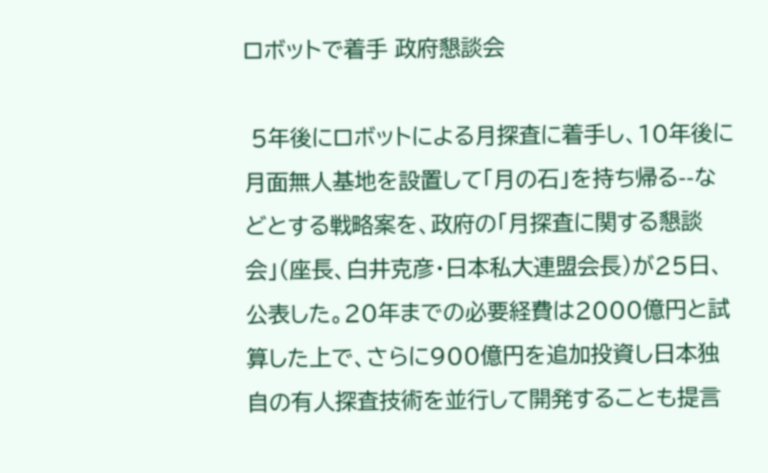ロボットで着手 政府懇談会

 5年後にロボットによる月探査に着手し、10年後に月面無人基地を設置して「月の石」を持ち帰る--などとする戦略案を、政府の「月探査に関する懇談会」(座長、白井克彦・日本私大連盟会長)が25日、公表した。20年までの必要経費は2000億円と試算した上で、さらに900億円を追加投資し日本独自の有人探査技術を並行して開発することも提言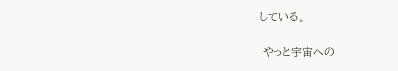している。

 やっと宇宙への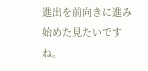進出を前向きに進み始めた見たいですね。